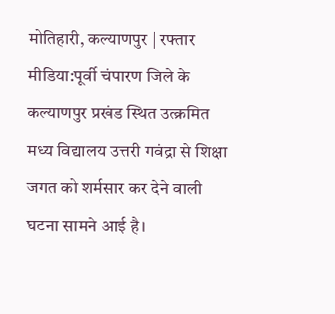मोतिहारी, कल्याणपुर | रफ्तार मीडिया:पूर्वी चंपारण जिले के कल्याणपुर प्रखंड स्थित उत्क्रमित मध्य विद्यालय उत्तरी गवंद्रा से शिक्षा जगत को शर्मसार कर देने वाली घटना सामने आई है।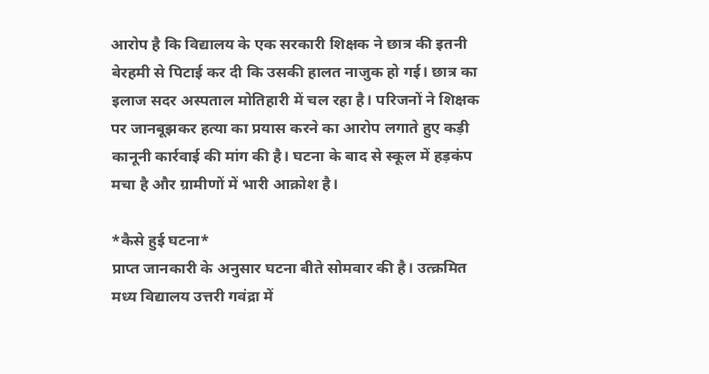आरोप है कि विद्यालय के एक सरकारी शिक्षक ने छात्र की इतनी बेरहमी से पिटाई कर दी कि उसकी हालत नाजुक हो गई। छात्र का इलाज सदर अस्पताल मोतिहारी में चल रहा है। परिजनों ने शिक्षक पर जानबूझकर हत्या का प्रयास करने का आरोप लगाते हुए कड़ी कानूनी कार्रवाई की मांग की है। घटना के बाद से स्कूल में हड़कंप मचा है और ग्रामीणों में भारी आक्रोश है।

*कैसे हुई घटना*
प्राप्त जानकारी के अनुसार घटना बीते सोमवार की है। उत्क्रमित मध्य विद्यालय उत्तरी गवंद्रा में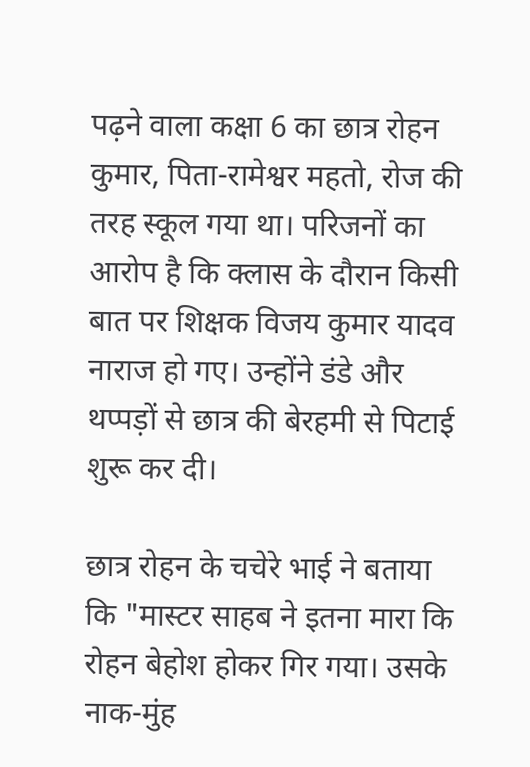पढ़ने वाला कक्षा 6 का छात्र रोहन कुमार, पिता-रामेश्वर महतो, रोज की तरह स्कूल गया था। परिजनों का आरोप है कि क्लास के दौरान किसी बात पर शिक्षक विजय कुमार यादव नाराज हो गए। उन्होंने डंडे और थप्पड़ों से छात्र की बेरहमी से पिटाई शुरू कर दी।

छात्र रोहन के चचेरे भाई ने बताया कि "मास्टर साहब ने इतना मारा कि रोहन बेहोश होकर गिर गया। उसके नाक-मुंह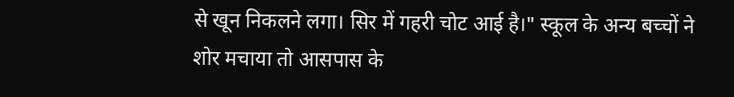से खून निकलने लगा। सिर में गहरी चोट आई है।" स्कूल के अन्य बच्चों ने शोर मचाया तो आसपास के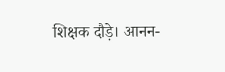शिक्षक दौड़े। आनन-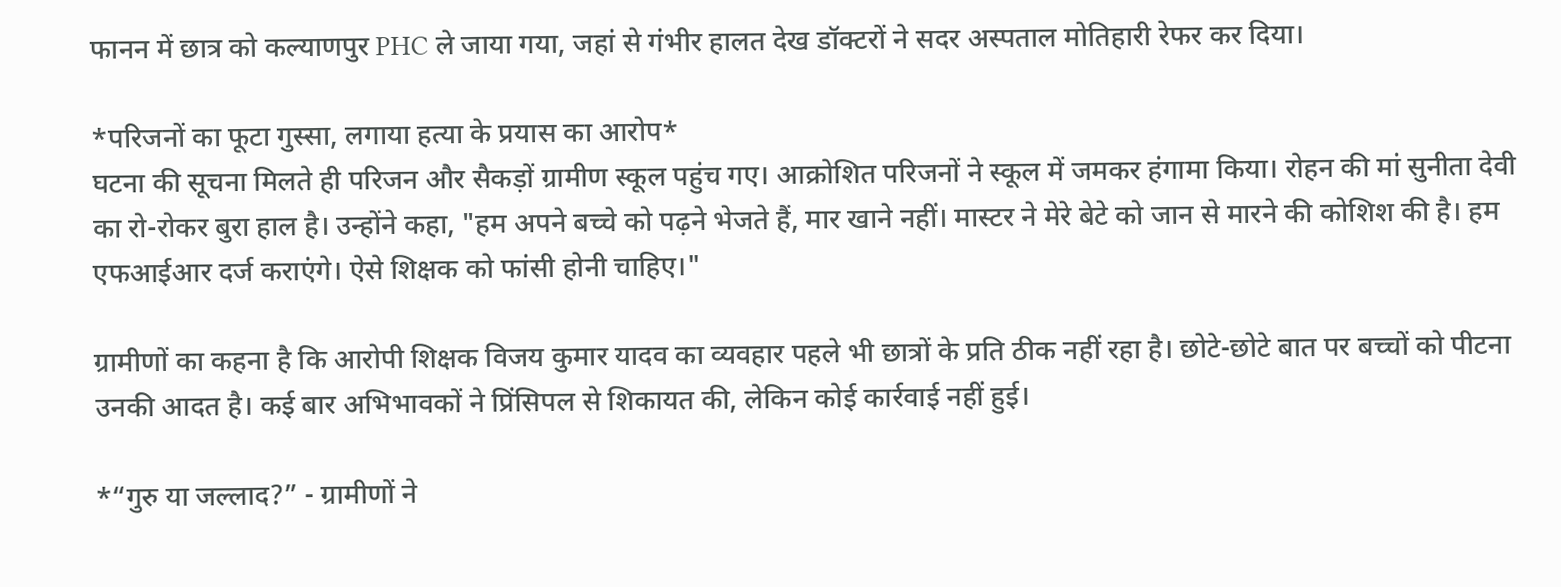फानन में छात्र को कल्याणपुर PHC ले जाया गया, जहां से गंभीर हालत देख डॉक्टरों ने सदर अस्पताल मोतिहारी रेफर कर दिया।

*परिजनों का फूटा गुस्सा, लगाया हत्या के प्रयास का आरोप*
घटना की सूचना मिलते ही परिजन और सैकड़ों ग्रामीण स्कूल पहुंच गए। आक्रोशित परिजनों ने स्कूल में जमकर हंगामा किया। रोहन की मां सुनीता देवी का रो-रोकर बुरा हाल है। उन्होंने कहा, "हम अपने बच्चे को पढ़ने भेजते हैं, मार खाने नहीं। मास्टर ने मेरे बेटे को जान से मारने की कोशिश की है। हम एफआईआर दर्ज कराएंगे। ऐसे शिक्षक को फांसी होनी चाहिए।"

ग्रामीणों का कहना है कि आरोपी शिक्षक विजय कुमार यादव का व्यवहार पहले भी छात्रों के प्रति ठीक नहीं रहा है। छोटे-छोटे बात पर बच्चों को पीटना उनकी आदत है। कई बार अभिभावकों ने प्रिंसिपल से शिकायत की, लेकिन कोई कार्रवाई नहीं हुई।

*“गुरु या जल्लाद?” - ग्रामीणों ने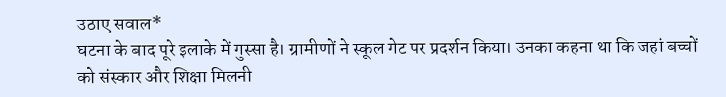उठाए सवाल*
घटना के बाद पूरे इलाके में गुस्सा है। ग्रामीणों ने स्कूल गेट पर प्रदर्शन किया। उनका कहना था कि जहां बच्चों को संस्कार और शिक्षा मिलनी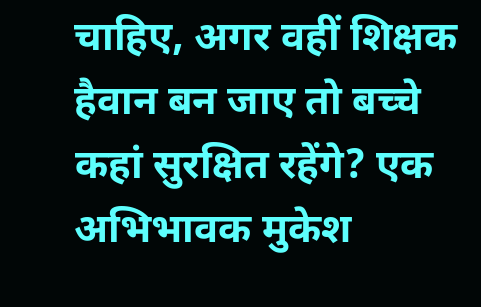चाहिए, अगर वहीं शिक्षक हैवान बन जाए तो बच्चे कहां सुरक्षित रहेंगे? एक अभिभावक मुकेश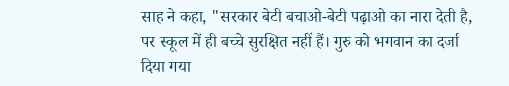साह ने कहा, "सरकार बेटी बचाओ-बेटी पढ़ाओ का नारा देती है, पर स्कूल में ही बच्चे सुरक्षित नहीं हैं। गुरु को भगवान का दर्जा दिया गया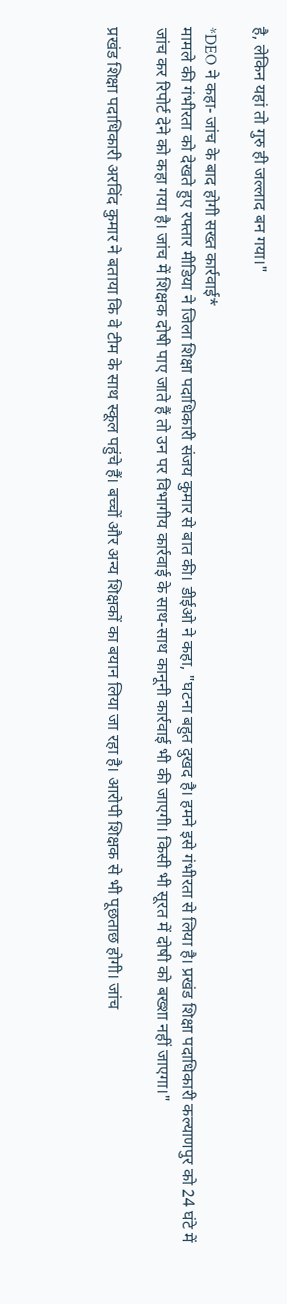है, लेकिन यहां तो गुरु ही जल्लाद बन गया।"

*DEO ने कहा- जांच के बाद होगी सख्त कार्रवाई*
मामले की गंभीरता को देखते हुए रफ्तार मीडिया ने जिला शिक्षा पदाधिकारी संजय कुमार से बात की। डीईओ ने कहा, "घटना बहुत दुखद है। हमने इसे गंभीरता से लिया है। प्रखंड शिक्षा पदाधिकारी कल्याणपुर को 24 घंटे में जांच कर रिपोर्ट देने को कहा गया है। जांच में शिक्षक दोषी पाए जाते हैं तो उन पर विभागीय कार्रवाई के साथ-साथ कानूनी कार्रवाई भी की जाएगी। किसी भी सूरत में दोषी को बख्शा नहीं जाएगा।"

प्रखंड शिक्षा पदाधिकारी अरविंद कुमार ने बताया कि वे टीम के साथ स्कूल पहुंचे हैं। बच्चों और अन्य शिक्षकों का बयान लिया जा रहा है। आरोपी शिक्षक से भी पूछताछ होगी। जांच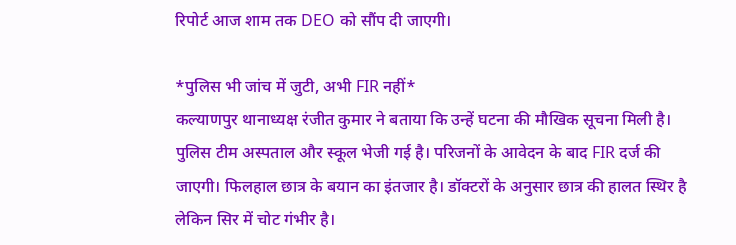रिपोर्ट आज शाम तक DEO को सौंप दी जाएगी।

*पुलिस भी जांच में जुटी, अभी FIR नहीं*
कल्याणपुर थानाध्यक्ष रंजीत कुमार ने बताया कि उन्हें घटना की मौखिक सूचना मिली है। पुलिस टीम अस्पताल और स्कूल भेजी गई है। परिजनों के आवेदन के बाद FIR दर्ज की जाएगी। फिलहाल छात्र के बयान का इंतजार है। डॉक्टरों के अनुसार छात्र की हालत स्थिर है लेकिन सिर में चोट गंभीर है।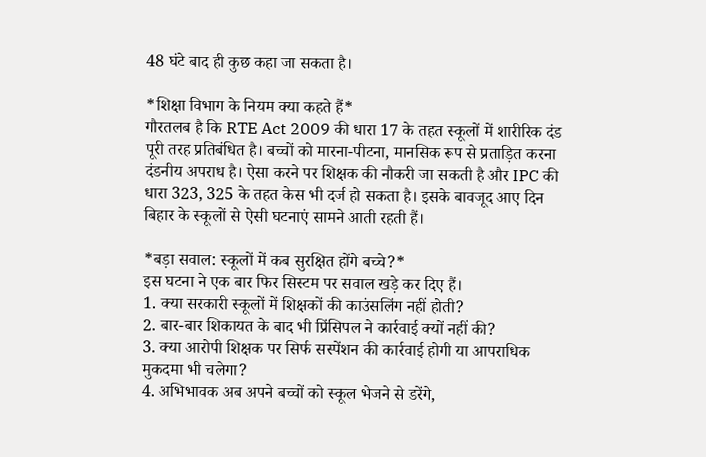48 घंटे बाद ही कुछ कहा जा सकता है।

*शिक्षा विभाग के नियम क्या कहते हैं*
गौरतलब है कि RTE Act 2009 की धारा 17 के तहत स्कूलों में शारीरिक दंड पूरी तरह प्रतिबंधित है। बच्चों को मारना-पीटना, मानसिक रूप से प्रताड़ित करना दंडनीय अपराध है। ऐसा करने पर शिक्षक की नौकरी जा सकती है और IPC की धारा 323, 325 के तहत केस भी दर्ज हो सकता है। इसके बावजूद आए दिन बिहार के स्कूलों से ऐसी घटनाएं सामने आती रहती हैं।

*बड़ा सवाल: स्कूलों में कब सुरक्षित होंगे बच्चे?*
इस घटना ने एक बार फिर सिस्टम पर सवाल खड़े कर दिए हैं।
1. क्या सरकारी स्कूलों में शिक्षकों की काउंसलिंग नहीं होती?
2. बार-बार शिकायत के बाद भी प्रिंसिपल ने कार्रवाई क्यों नहीं की?
3. क्या आरोपी शिक्षक पर सिर्फ सस्पेंशन की कार्रवाई होगी या आपराधिक मुकदमा भी चलेगा?
4. अभिभावक अब अपने बच्चों को स्कूल भेजने से डरेंगे,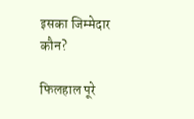इसका जिम्मेदार कौन?

फिलहाल पूरे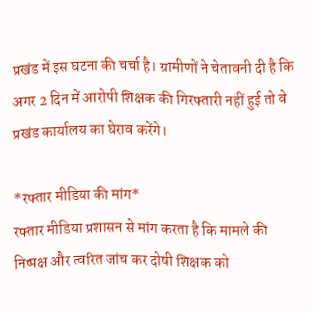प्रखंड में इस घटना की चर्चा है। ग्रामीणों ने चेतावनी दी है कि अगर 2 दिन में आरोपी शिक्षक की गिरफ्तारी नहीं हुई तो वे प्रखंड कार्यालय का घेराव करेंगे।

*रफ्तार मीडिया की मांग*
रफ्तार मीडिया प्रशासन से मांग करता है कि मामले की निष्पक्ष और त्वरित जांच कर दोषी शिक्षक को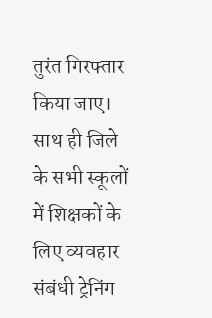तुरंत गिरफ्तार किया जाए। साथ ही जिले के सभी स्कूलों में शिक्षकों के लिए व्यवहार संबंधी ट्रेनिंग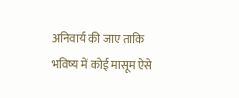अनिवार्य की जाए ताकि भविष्य में कोई मासूम ऐसे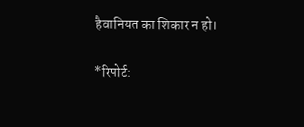हैवानियत का शिकार न हो।

*रिपोर्ट: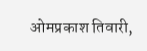ओमप्रकाश तिवारी,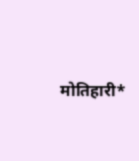मोतिहारी*